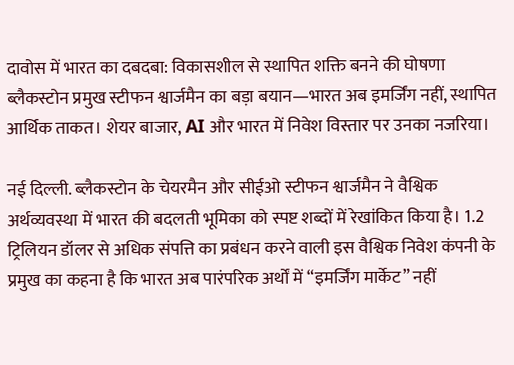दावोस में भारत का दबदबा: विकासशील से स्थापित शक्ति बनने की घोषणा
ब्लैकस्टोन प्रमुख स्टीफन श्वार्जमैन का बड़ा बयान—भारत अब इमर्जिंग नहीं, स्थापित आर्थिक ताकत। शेयर बाजार, AI और भारत में निवेश विस्तार पर उनका नजरिया।

नई दिल्ली. ब्लैकस्टोन के चेयरमैन और सीईओ स्टीफन श्वार्जमैन ने वैश्विक अर्थव्यवस्था में भारत की बदलती भूमिका को स्पष्ट शब्दों में रेखांकित किया है। 1.2 ट्रिलियन डॉलर से अधिक संपत्ति का प्रबंधन करने वाली इस वैश्विक निवेश कंपनी के प्रमुख का कहना है कि भारत अब पारंपरिक अर्थों में “इमर्जिंग मार्केट” नहीं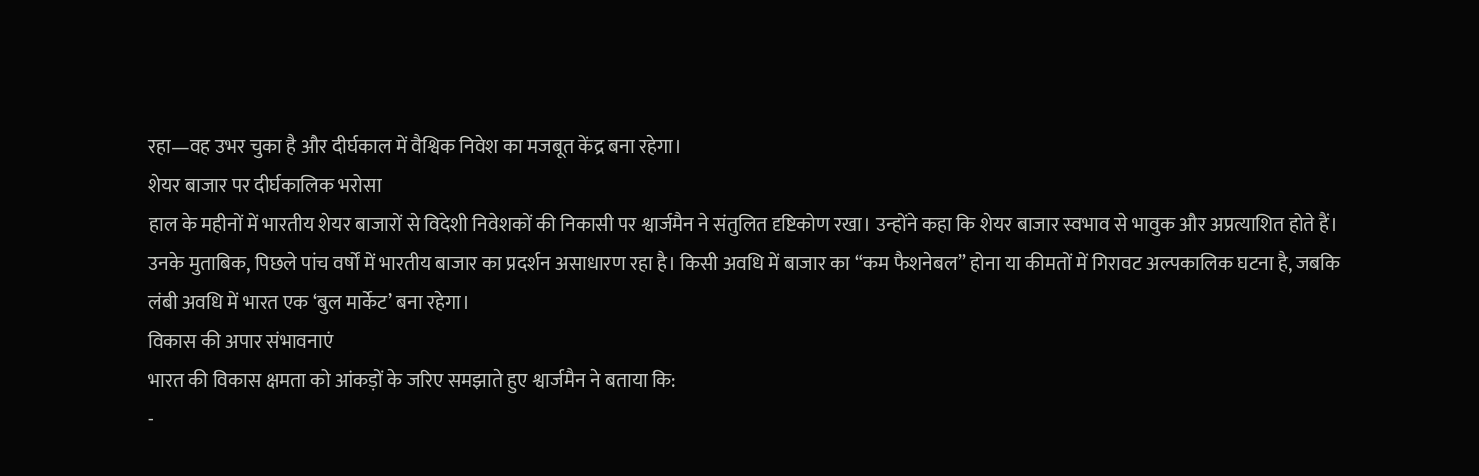रहा—वह उभर चुका है और दीर्घकाल में वैश्विक निवेश का मजबूत केंद्र बना रहेगा।
शेयर बाजार पर दीर्घकालिक भरोसा
हाल के महीनों में भारतीय शेयर बाजारों से विदेशी निवेशकों की निकासी पर श्वार्जमैन ने संतुलित दृष्टिकोण रखा। उन्होंने कहा कि शेयर बाजार स्वभाव से भावुक और अप्रत्याशित होते हैं।
उनके मुताबिक, पिछले पांच वर्षों में भारतीय बाजार का प्रदर्शन असाधारण रहा है। किसी अवधि में बाजार का “कम फैशनेबल” होना या कीमतों में गिरावट अल्पकालिक घटना है, जबकि लंबी अवधि में भारत एक ‘बुल मार्केट’ बना रहेगा।
विकास की अपार संभावनाएं
भारत की विकास क्षमता को आंकड़ों के जरिए समझाते हुए श्वार्जमैन ने बताया कि:
-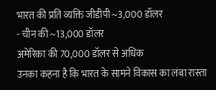भारत की प्रति व्यक्ति जीडीपी ~3,000 डॉलर
- चीन की ~13,000 डॉलर
अमेरिका की 70,000 डॉलर से अधिक
उनका कहना है कि भारत के सामने विकास का लंबा रास्ता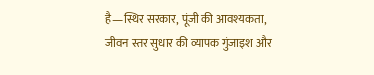है—स्थिर सरकार, पूंजी की आवश्यकता, जीवन स्तर सुधार की व्यापक गुंजाइश और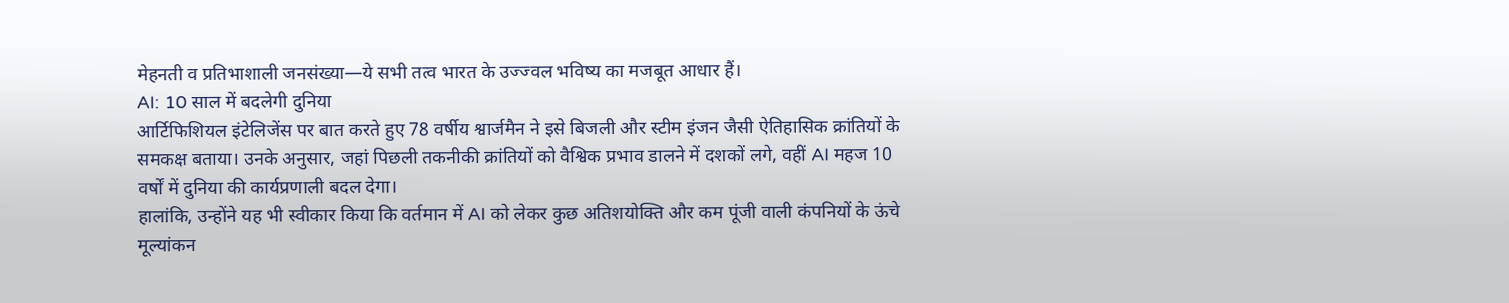मेहनती व प्रतिभाशाली जनसंख्या—ये सभी तत्व भारत के उज्ज्वल भविष्य का मजबूत आधार हैं।
AI: 10 साल में बदलेगी दुनिया
आर्टिफिशियल इंटेलिजेंस पर बात करते हुए 78 वर्षीय श्वार्जमैन ने इसे बिजली और स्टीम इंजन जैसी ऐतिहासिक क्रांतियों के समकक्ष बताया। उनके अनुसार, जहां पिछली तकनीकी क्रांतियों को वैश्विक प्रभाव डालने में दशकों लगे, वहीं AI महज 10 वर्षों में दुनिया की कार्यप्रणाली बदल देगा।
हालांकि, उन्होंने यह भी स्वीकार किया कि वर्तमान में AI को लेकर कुछ अतिशयोक्ति और कम पूंजी वाली कंपनियों के ऊंचे मूल्यांकन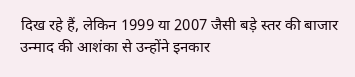दिख रहे हैं, लेकिन 1999 या 2007 जैसी बड़े स्तर की बाजार उन्माद की आशंका से उन्होंने इनकार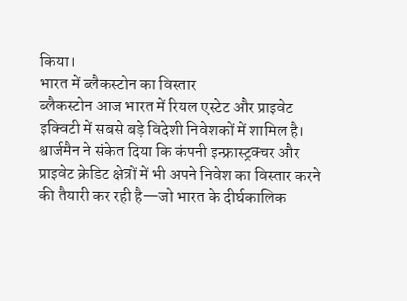किया।
भारत में ब्लैकस्टोन का विस्तार
ब्लैकस्टोन आज भारत में रियल एस्टेट और प्राइवेट इक्विटी में सबसे बड़े विदेशी निवेशकों में शामिल है। श्वार्जमैन ने संकेत दिया कि कंपनी इन्फ्रास्ट्रक्चर और प्राइवेट क्रेडिट क्षेत्रों में भी अपने निवेश का विस्तार करने की तैयारी कर रही है—जो भारत के दीर्घकालिक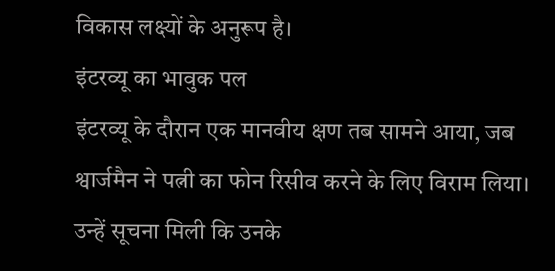विकास लक्ष्यों के अनुरूप है।
इंटरव्यू का भावुक पल
इंटरव्यू के दौरान एक मानवीय क्षण तब सामने आया, जब श्वार्जमैन ने पत्नी का फोन रिसीव करने के लिए विराम लिया। उन्हें सूचना मिली कि उनके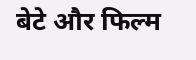बेटे और फिल्म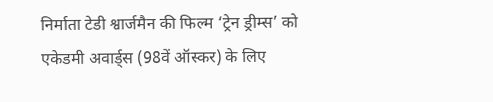निर्माता टेडी श्वार्जमैन की फिल्म ‘ट्रेन ड्रीम्स’ को एकेडमी अवार्ड्स (98वें ऑस्कर) के लिए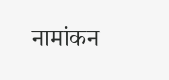नामांकन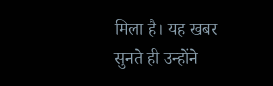मिला है। यह खबर सुनते ही उन्होंने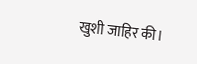खुशी जाहिर की।